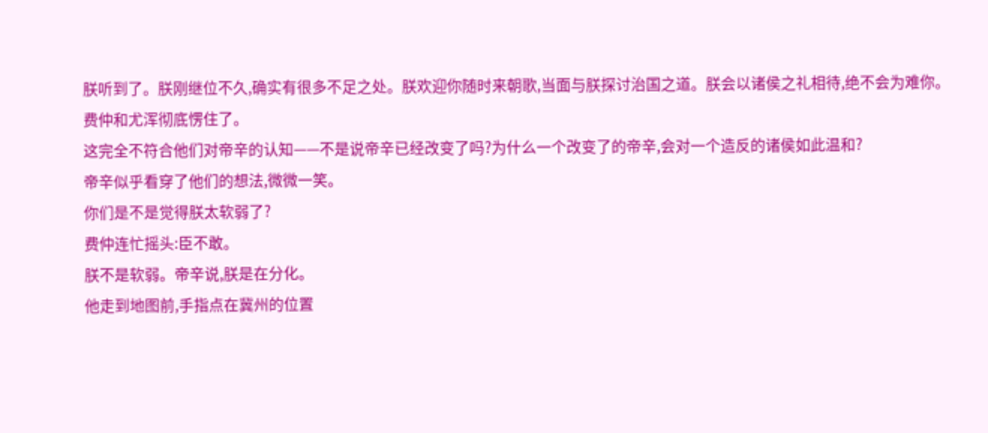朕听到了。朕刚继位不久,确实有很多不足之处。朕欢迎你随时来朝歌,当面与朕探讨治国之道。朕会以诸侯之礼相待,绝不会为难你。
费仲和尤浑彻底愣住了。
这完全不符合他们对帝辛的认知——不是说帝辛已经改变了吗?为什么一个改变了的帝辛,会对一个造反的诸侯如此温和?
帝辛似乎看穿了他们的想法,微微一笑。
你们是不是觉得朕太软弱了?
费仲连忙摇头:臣不敢。
朕不是软弱。帝辛说,朕是在分化。
他走到地图前,手指点在冀州的位置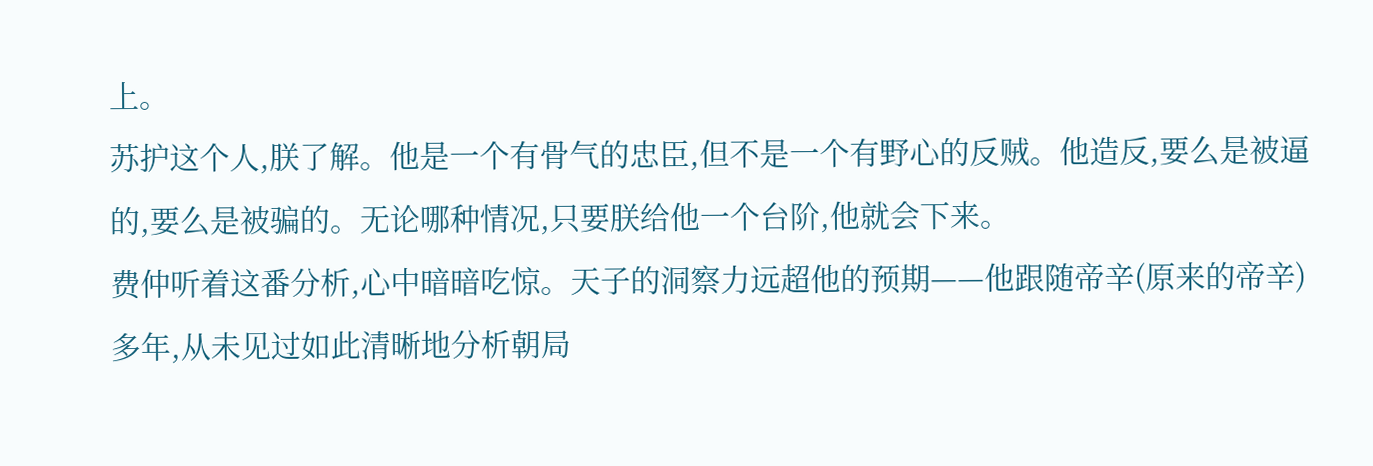上。
苏护这个人,朕了解。他是一个有骨气的忠臣,但不是一个有野心的反贼。他造反,要么是被逼的,要么是被骗的。无论哪种情况,只要朕给他一个台阶,他就会下来。
费仲听着这番分析,心中暗暗吃惊。天子的洞察力远超他的预期——他跟随帝辛(原来的帝辛)多年,从未见过如此清晰地分析朝局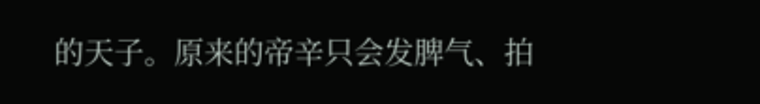的天子。原来的帝辛只会发脾气、拍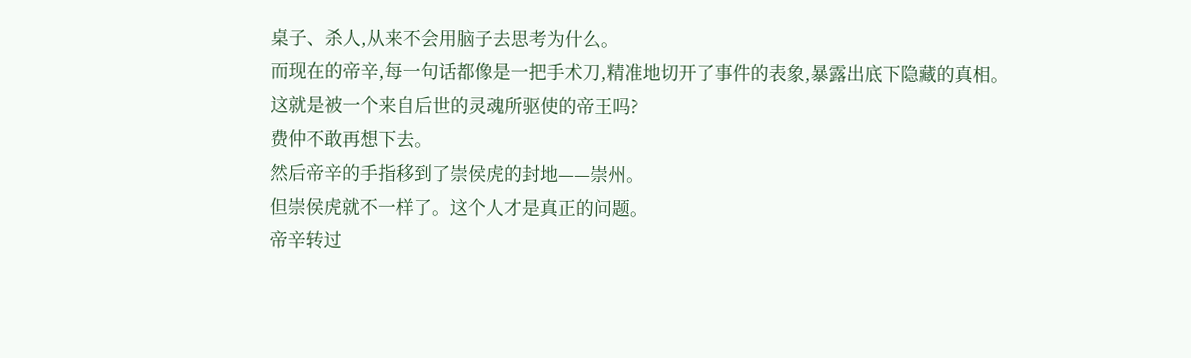桌子、杀人,从来不会用脑子去思考为什么。
而现在的帝辛,每一句话都像是一把手术刀,精准地切开了事件的表象,暴露出底下隐藏的真相。
这就是被一个来自后世的灵魂所驱使的帝王吗?
费仲不敢再想下去。
然后帝辛的手指移到了崇侯虎的封地——崇州。
但崇侯虎就不一样了。这个人才是真正的问题。
帝辛转过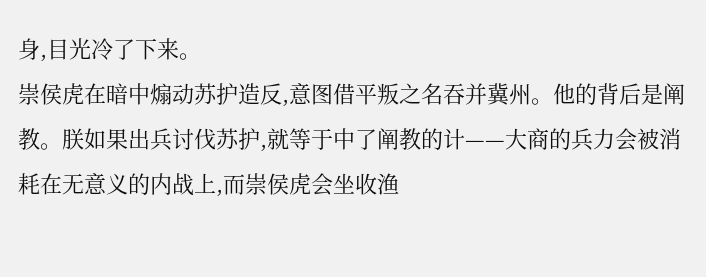身,目光冷了下来。
崇侯虎在暗中煽动苏护造反,意图借平叛之名吞并冀州。他的背后是阐教。朕如果出兵讨伐苏护,就等于中了阐教的计——大商的兵力会被消耗在无意义的内战上,而崇侯虎会坐收渔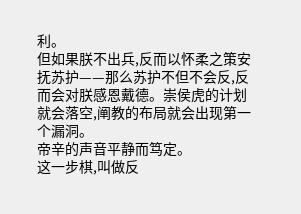利。
但如果朕不出兵,反而以怀柔之策安抚苏护——那么苏护不但不会反,反而会对朕感恩戴德。崇侯虎的计划就会落空,阐教的布局就会出现第一个漏洞。
帝辛的声音平静而笃定。
这一步棋,叫做反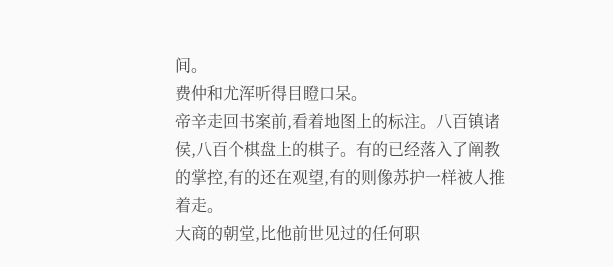间。
费仲和尤浑听得目瞪口呆。
帝辛走回书案前,看着地图上的标注。八百镇诸侯,八百个棋盘上的棋子。有的已经落入了阐教的掌控,有的还在观望,有的则像苏护一样被人推着走。
大商的朝堂,比他前世见过的任何职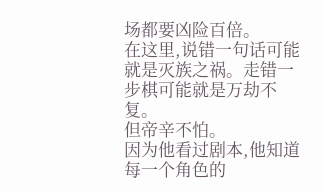场都要凶险百倍。
在这里,说错一句话可能就是灭族之祸。走错一步棋可能就是万劫不复。
但帝辛不怕。
因为他看过剧本,他知道每一个角色的